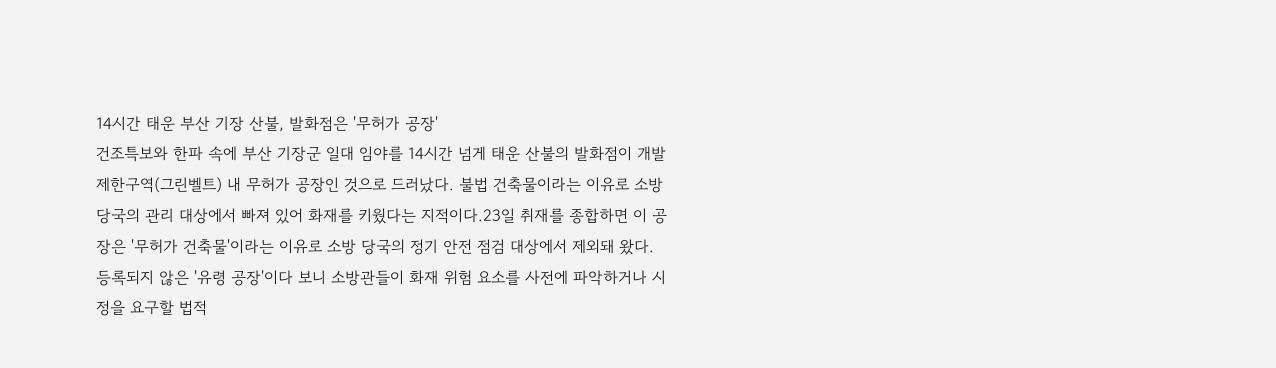14시간 태운 부산 기장 산불, 발화점은 '무허가 공장'
건조특보와 한파 속에 부산 기장군 일대 임야를 14시간 넘게 태운 산불의 발화점이 개발제한구역(그린벨트) 내 무허가 공장인 것으로 드러났다. 불법 건축물이라는 이유로 소방 당국의 관리 대상에서 빠져 있어 화재를 키웠다는 지적이다.23일 취재를 종합하면 이 공장은 '무허가 건축물'이라는 이유로 소방 당국의 정기 안전 점검 대상에서 제외돼 왔다. 등록되지 않은 '유령 공장'이다 보니 소방관들이 화재 위험 요소를 사전에 파악하거나 시정을 요구할 법적